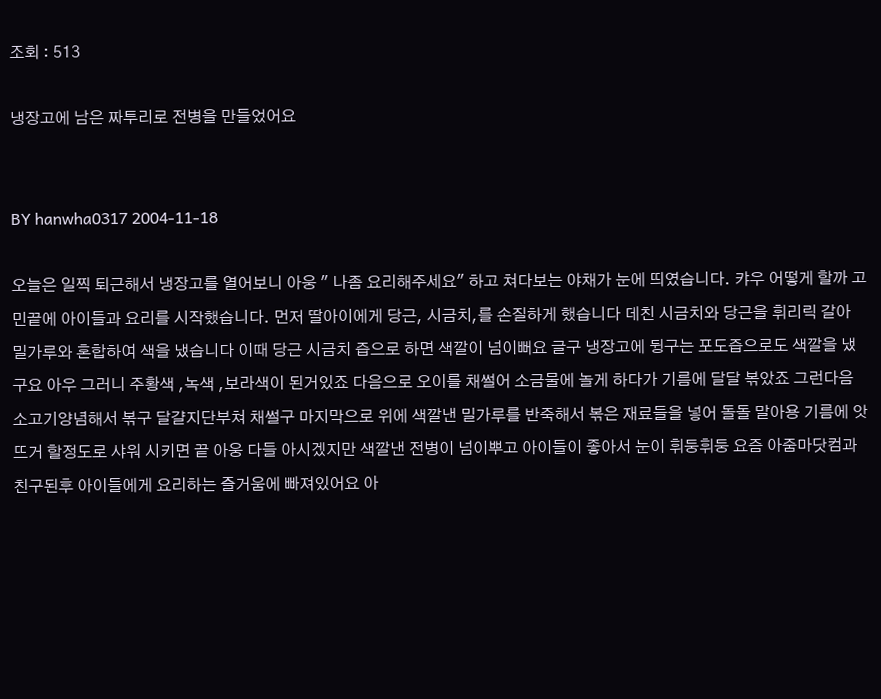조회 : 513

냉장고에 남은 짜투리로 전병을 만들었어요


BY hanwha0317 2004-11-18

오늘은 일찍 퇴근해서 냉장고를 열어보니 아웅 " 나좀 요리해주세요" 하고 쳐다보는 야채가 눈에 띄였습니다. 캬우 어떻게 할까 고민끝에 아이들과 요리를 시작했습니다. 먼저 딸아이에게 당근, 시금치,를 손질하게 했습니다 데친 시금치와 당근을 휘리릭 갈아 밀가루와 혼합하여 색을 냈습니다 이때 당근 시금치 즙으로 하면 색깔이 넘이뻐요 글구 냉장고에 뒹구는 포도즙으로도 색깔을 냈구요 아우 그러니 주황색 ,녹색 ,보라색이 된거있죠 다음으로 오이를 채썰어 소금물에 놀게 하다가 기름에 달달 볶았죠 그런다음 소고기양념해서 볶구 달걀지단부쳐 채썰구 마지막으로 위에 색깔낸 밀가루를 반죽해서 볶은 재료들을 넣어 돌돌 말아용 기름에 앗 뜨거 할정도로 샤워 시키면 끝 아웅 다들 아시겠지만 색깔낸 전병이 넘이뿌고 아이들이 좋아서 눈이 휘둥휘둥 요즘 아줌마닷컴과 친구된후 아이들에게 요리하는 즐거움에 빠져있어요 아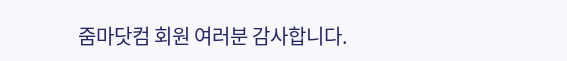줌마닷컴 회원 여러분 감사합니다.